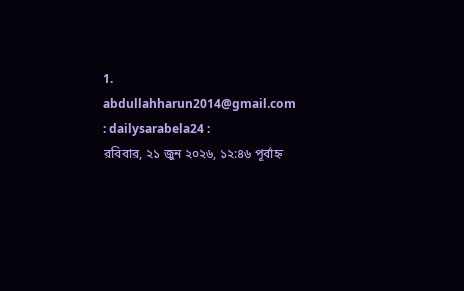1. abdullahharun2014@gmail.com : dailysarabela24 :
রবিবার, ২১ জুন ২০২৬, ১২:৪৬ পূর্বাহ্ন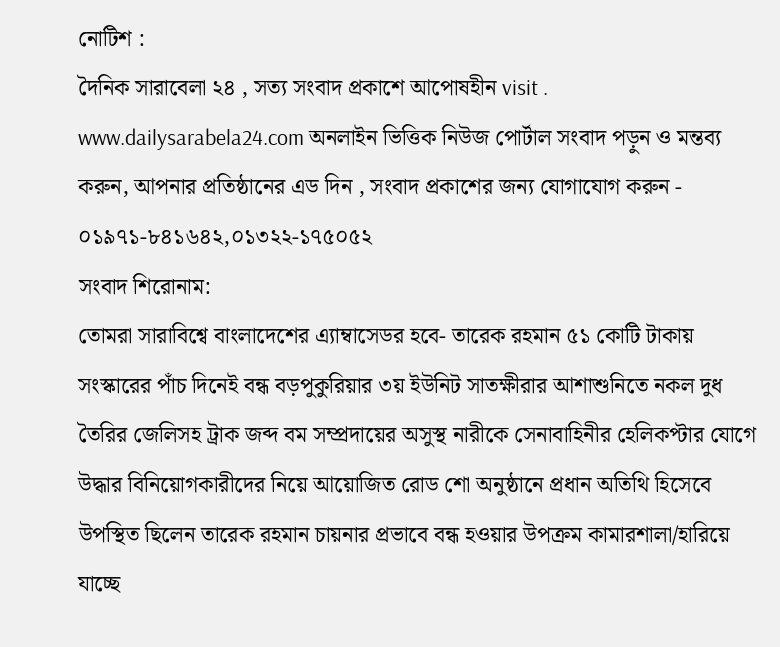নোটিশ :
দৈনিক সারাবেলা ২৪ , সত্য সংবাদ প্রকাশে আপোষহীন visit . www.dailysarabela24.com অনলাইন ভিত্তিক নিউজ পোর্টাল সংবাদ পড়ুন ও মন্তব্য করুন, আপনার প্রতিষ্ঠানের এড দিন , সংবাদ প্রকাশের জন্য যোগাযোগ করুন - ০১৯৭১-৮৪১৬৪২,০১৩২২-১৭৫০৫২
সংবাদ শিরোনাম:
তোমরা সারাবিশ্বে বাংলাদেশের এ্যাম্বাসেডর হবে- তারেক রহমান ৫১ কোটি টাকায় সংস্কারের পাঁচ দিনেই বন্ধ বড়পুকুরিয়ার ৩য় ইউনিট সাতক্ষীরার আশাশুনিতে নকল দুধ তৈরির জেলিসহ ট্রাক জব্দ বম সম্প্রদায়ের অসুস্থ নারীকে সেনাবাহিনীর হেলিকপ্টার যোগে উদ্ধার বিনিয়োগকারীদের নিয়ে আয়োজিত রোড শো অনুষ্ঠানে প্রধান অতিথি হিসেবে উপস্থিত ছিলেন তারেক রহমান চায়নার প্রভাবে বন্ধ হওয়ার উপক্রম কামারশালা/হারিয়ে যাচ্ছে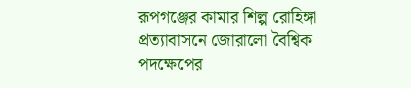রূপগঞ্জের কামার শিল্প রোহিঙ্গা প্রত্যাবাসনে জোরালো বৈশ্বিক পদক্ষেপের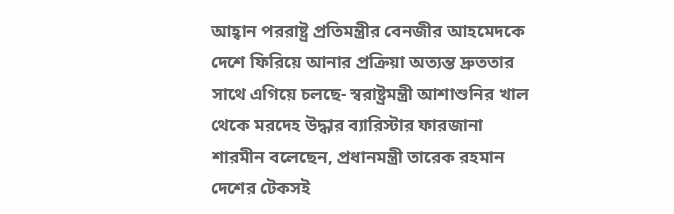আহ্বান পররাষ্ট্র প্রতিমন্ত্রীর বেনজীর আহমেদকে দেশে ফিরিয়ে আনার প্রক্রিয়া অত্যন্ত দ্রুততার সাথে এগিয়ে চলছে- স্বরাষ্ট্রমন্ত্রী আশাশুনির খাল থেকে মরদেহ উদ্ধার ব্যারিস্টার ফারজানা শারমীন বলেছেন, প্রধানমন্ত্রী তারেক রহমান দেশের টেকসই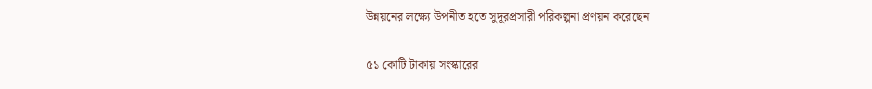উন্নয়নের লক্ষ্যে উপনীত হতে সুদূরপ্রসারী পরিকল্পনা প্রণয়ন করেছেন

৫১ কোটি টাকায় সংস্কারের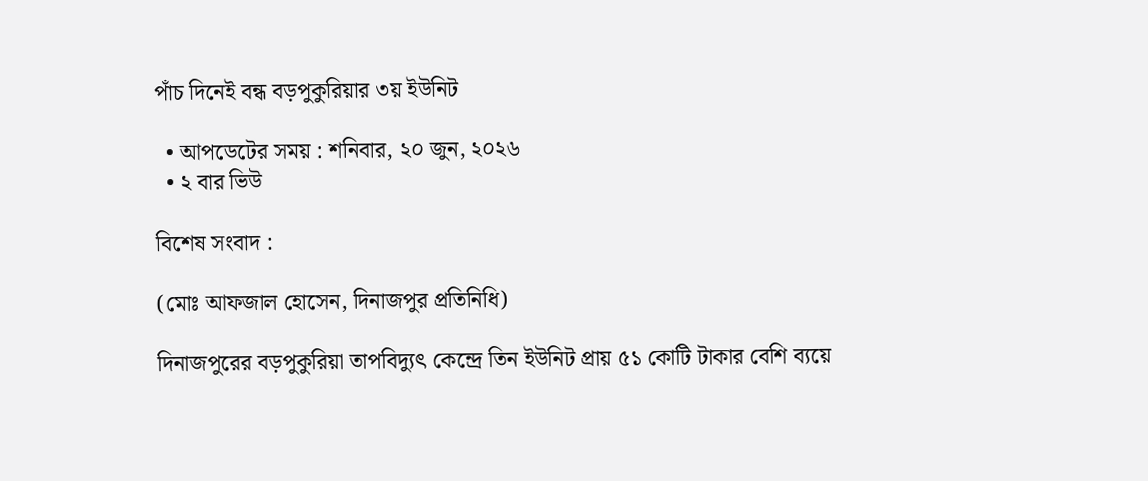পাঁচ দিনেই বন্ধ বড়পুকুরিয়ার ৩য় ইউনিট

  • আপডেটের সময় : শনিবার, ২০ জুন, ২০২৬
  • ২ বার ভিউ

বিশেষ সংবাদ :

(মোঃ আফজাল হোসেন, দিনাজপুর প্রতিনিধি)

দিনাজপুরের বড়পুকুরিয়া তাপবিদ্যুৎ কেন্দ্রে তিন ইউনিট প্রায় ৫১ কোটি টাকার বেশি ব্যয়ে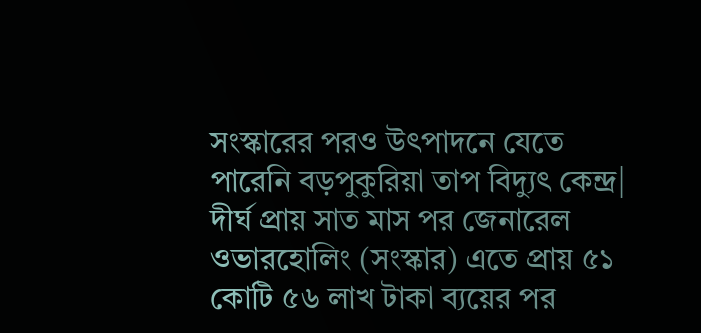সংস্কারের পরও উৎপাদনে যেতে পারেনি বড়পুকুরিয়া তাপ বিদ্যুৎ কেন্দ্র| দীর্ঘ প্রায় সাত মাস পর জেনারেল ওভারহোলিং (সংস্কার) এতে প্রায় ৫১ কোটি ৫৬ লাখ টাকা ব্যয়ের পর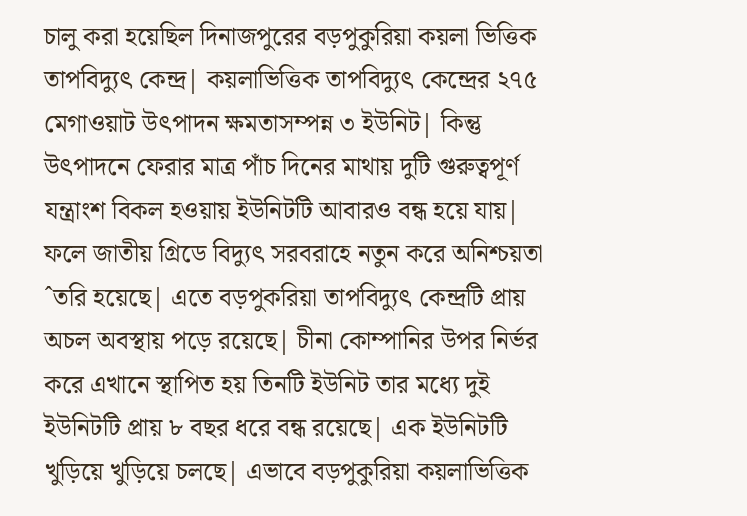চালু করা হয়েছিল দিনাজপুরের বড়পুকুরিয়া কয়লা ভিত্তিক তাপবিদ্যুৎ কেন্দ্র| কয়লাভিত্তিক তাপবিদ্যুৎ কেন্দ্রের ২৭৫ মেগাওয়াট উৎপাদন ক্ষমতাসম্পন্ন ৩ ইউনিট| কিন্তু উৎপাদনে ফেরার মাত্র পাঁচ দিনের মাথায় দুটি গুরুত্বপূর্ণ যন্ত্রাংশ বিকল হওয়ায় ইউনিটটি আবারও বন্ধ হয়ে যায়| ফলে জাতীয় গ্রিডে বিদ্যুৎ সরবরাহে নতুন করে অনিশ্চয়তা ˆতরি হয়েছে| এতে বড়পুকরিয়া তাপবিদ্যুৎ কেন্দ্রটি প্রায় অচল অবস্থায় পড়ে রয়েছে| চীনা কোম্পানির উপর নির্ভর করে এখানে স্থাপিত হয় তিনটি ইউনিট তার মধ্যে দুই ইউনিটটি প্রায় ৮ বছর ধরে বন্ধ রয়েছে| এক ইউনিটটি খুড়িয়ে খুড়িয়ে চলছে| এভাবে বড়পুকুরিয়া কয়লাভিত্তিক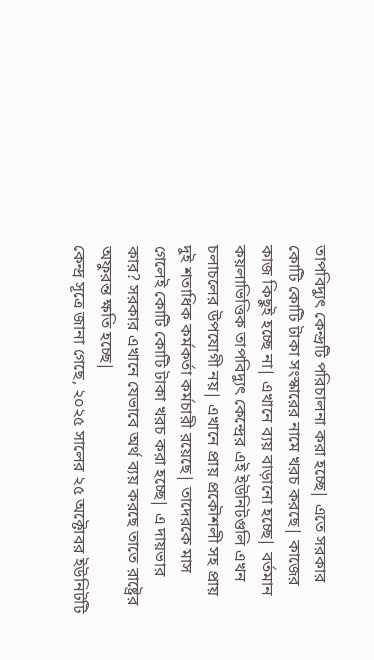তাপবিদ্যুৎ কেন্দ্রটি পরিচালনা করা হচ্ছে| এতে সরকার কোটি কোটি টাকা সংস্কারের নামে খরচ করছে| কাজের কাজ কিছুই হচ্ছে না| এখানে ব্যয় বাড়ানো হচ্ছে| বর্তমান কয়লাভিত্তিক তাপবিদ্যুৎ কেন্দ্রের এই ইউনিটগুলি এখন চলাচলের উপযোগী নয়| এখানে প্রায় প্রকৌশলী সহ প্রায় দুই শতাধিক কর্মকর্তা কর্মচারী রয়েছে| তাদেরকে মাস গেলেই কোটি কোটি টাকা খরচ করা হচ্ছে| এ দায়ভার কার? সরকার এখানে যেভাবে অর্থ ব্যয় করছে তাতে রাষ্ট্রের অফুরন্ত ক্ষতি হচ্ছে|
কেন্দ্র সূত্রে জানা গেছে, ২০২৫ সালের ২৫ অক্টোবর ইউনিটটি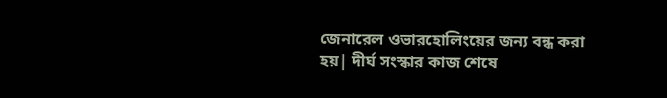জেনারেল ওভারহোলিংয়ের জন্য বন্ধ করা হয়| দীর্ঘ সংস্কার কাজ শেষে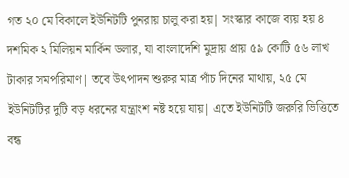গত ২০ মে বিকালে ইউনিটটি পুনরায় চালু করা হয়| সংস্কার কাজে ব্যয় হয় ৪ দশমিক ২ মিলিয়ন মার্কিন ডলার, যা বাংলাদেশি মুদ্রায় প্রায় ৫৯ কোটি ৫৬ লাখ টাকার সমপরিমাণ| তবে উৎপাদন শুরুর মাত্র পাঁচ দিনের মাথায়, ২৫ মে ইউনিটটির দুটি বড় ধরনের যন্ত্রাংশ নষ্ট হয়ে যায়| এতে ইউনিটটি জরুরি ভিত্তিতে বন্ধ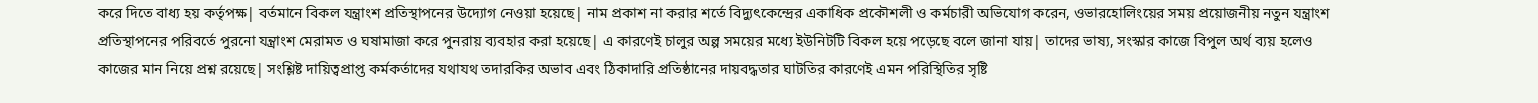করে দিতে বাধ্য হয় কর্তৃপক্ষ| বর্তমানে বিকল যন্ত্রাংশ প্রতিস্থাপনের উদ্যোগ নেওয়া হয়েছে| নাম প্রকাশ না করার শর্তে বিদ্যুৎকেন্দ্রের একাধিক প্রকৌশলী ও কর্মচারী অভিযোগ করেন, ওভারহোলিংয়ের সময় প্রয়োজনীয় নতুন যন্ত্রাংশ প্রতিস্থাপনের পরিবর্তে পুরনো যন্ত্রাংশ মেরামত ও ঘষামাজা করে পুনরায় ব্যবহার করা হয়েছে| এ কারণেই চালুর অল্প সময়ের মধ্যে ইউনিটটি বিকল হয়ে পড়েছে বলে জানা যায়| তাদের ভাষ্য, সংস্কার কাজে বিপুল অর্থ ব্যয় হলেও কাজের মান নিয়ে প্রশ্ন রয়েছে| সংশ্লিষ্ট দায়িত্বপ্রাপ্ত কর্মকর্তাদের যথাযথ তদারকির অভাব এবং ঠিকাদারি প্রতিষ্ঠানের দায়বদ্ধতার ঘাটতির কারণেই এমন পরিস্থিতির সৃষ্টি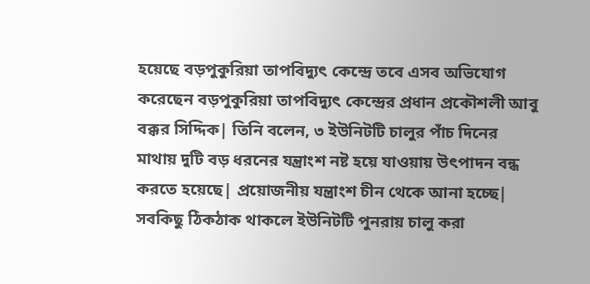হয়েছে বড়পুকুরিয়া তাপবিদ্যুৎ কেন্দ্রে তবে এসব অভিযোগ করেছেন বড়পুকুরিয়া তাপবিদ্যুৎ কেন্দ্রের প্রধান প্রকৌশলী আবু বক্কর সিদ্দিক| তিনি বলেন, ৩ ইউনিটটি চালুর পাঁচ দিনের মাথায় দুটি বড় ধরনের যন্ত্রাংশ নষ্ট হয়ে যাওয়ায় উৎপাদন বন্ধ করতে হয়েছে| প্রয়োজনীয় যন্ত্রাংশ চীন থেকে আনা হচ্ছে| সবকিছু ঠিকঠাক থাকলে ইউনিটটি পুনরায় চালু করা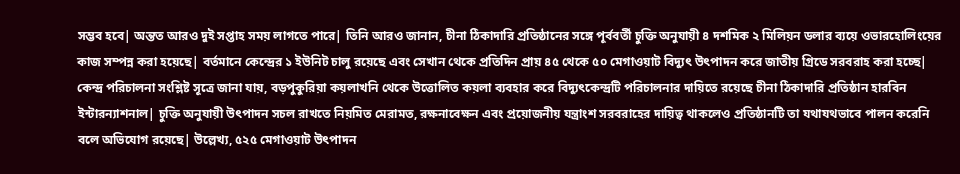সম্ভব হবে| অন্তত আরও দুই সপ্তাহ সময় লাগতে পারে| তিনি আরও জানান, চীনা ঠিকাদারি প্রতিষ্ঠানের সঙ্গে পূর্ববর্তী চুক্তি অনুযায়ী ৪ দশমিক ২ মিলিয়ন ডলার ব্যয়ে ওভারহোলিংয়ের কাজ সম্পন্ন করা হয়েছে| বর্তমানে কেন্দ্রের ১ ইউনিট চালু রয়েছে এবং সেখান থেকে প্রতিদিন প্রায় ৪৫ থেকে ৫০ মেগাওয়াট বিদ্যুৎ উৎপাদন করে জাতীয় গ্রিডে সরবরাহ করা হচ্ছে| কেন্দ্র পরিচালনা সংশ্লিষ্ট সূত্রে জানা যায়, বড়পুকুরিয়া কয়লাখনি থেকে উত্তোলিত কয়লা ব্যবহার করে বিদ্যুৎকেন্দ্রটি পরিচালনার দায়িতে রয়েছে চীনা ঠিকাদারি প্রতিষ্ঠান হারবিন ইন্টারন্যাশনাল| চুক্তি অনুযায়ী উৎপাদন সচল রাখতে নিয়মিত মেরামত, রক্ষনাবেক্ষন এবং প্রয়োজনীয় যন্ত্রাংশ সরবরাহের দায়িত্ব থাকলেও প্রতিষ্ঠানটি তা যথাযথভাবে পালন করেনি বলে অভিযোগ রয়েছে| উল্লেখ্য, ৫২৫ মেগাওয়াট উৎপাদন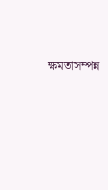ক্ষমতাসম্পন্ন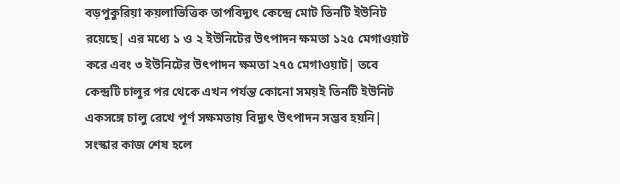বড়পুকুরিয়া কয়লাভিত্তিক তাপবিদ্যুৎ কেন্দ্রে মোট তিনটি ইউনিট রয়েছে| এর মধ্যে ১ ও ২ ইউনিটের উৎপাদন ক্ষমতা ১২৫ মেগাওয়াট করে এবং ৩ ইউনিটের উৎপাদন ক্ষমতা ২৭৫ মেগাওয়াট| তবে কেন্দ্রটি চালুর পর থেকে এখন পর্যন্ত কোনো সময়ই তিনটি ইউনিট একসঙ্গে চালু রেখে পূর্ণ সক্ষমতায় বিদ্যুৎ উৎপাদন সম্ভব হয়নি| সংস্কার কাজ শেষ হলে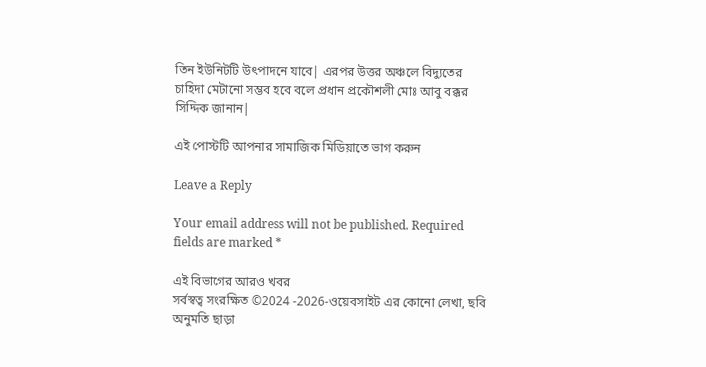তিন ইউনিটটি উৎপাদনে যাবে| এরপর উত্তর অঞ্চলে বিদ্যুতের চাহিদা মেটানো সম্ভব হবে বলে প্রধান প্রকৌশলী মোঃ আবু বক্কর সিদ্দিক জানান|

এই পোস্টটি আপনার সামাজিক মিডিয়াতে ভাগ করুন

Leave a Reply

Your email address will not be published. Required fields are marked *

এই বিভাগের আরও খবর
সর্বস্বত্ব সংরক্ষিত ©2024 -2026-ওয়েবসাইট এর কোনো লেখা, ছবি অনুমতি ছাড়া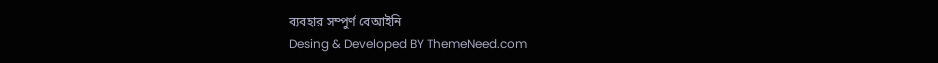ব্যবহার সম্পুর্ণ বেআইনি
Desing & Developed BY ThemeNeed.com